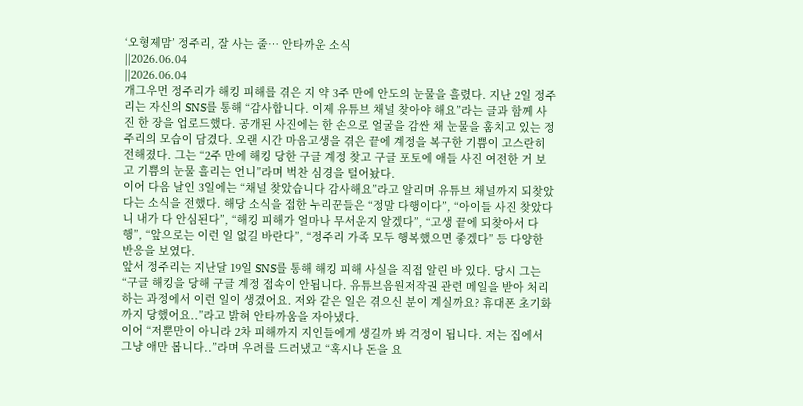‘오형제맘’ 정주리, 잘 사는 줄… 안타까운 소식
||2026.06.04
||2026.06.04
개그우먼 정주리가 해킹 피해를 겪은 지 약 3주 만에 안도의 눈물을 흘렸다. 지난 2일 정주리는 자신의 SNS를 통해 “감사합니다. 이제 유튜브 채널 찾아야 해요”라는 글과 함께 사진 한 장을 업로드했다. 공개된 사진에는 한 손으로 얼굴을 감싼 채 눈물을 훔치고 있는 정주리의 모습이 담겼다. 오랜 시간 마음고생을 겪은 끝에 계정을 복구한 기쁨이 고스란히 전해졌다. 그는 “2주 만에 해킹 당한 구글 계정 찾고 구글 포토에 애들 사진 여전한 거 보고 기쁨의 눈물 흘리는 언니”라며 벅찬 심경을 털어놨다.
이어 다음 날인 3일에는 “채널 찾았습니다 감사해요”라고 알리며 유튜브 채널까지 되찾았다는 소식을 전했다. 해당 소식을 접한 누리꾼들은 “정말 다행이다”, “아이들 사진 찾았다니 내가 다 안심된다”, “해킹 피해가 얼마나 무서운지 알겠다”, “고생 끝에 되찾아서 다행”, “앞으로는 이런 일 없길 바란다”, “정주리 가족 모두 행복했으면 좋겠다” 등 다양한 반응을 보였다.
앞서 정주리는 지난달 19일 SNS를 통해 해킹 피해 사실을 직접 알린 바 있다. 당시 그는 “구글 해킹을 당해 구글 계정 접속이 안됩니다. 유튜브음원저작권 관련 메일을 받아 처리하는 과정에서 이런 일이 생겼어요. 저와 같은 일은 겪으신 분이 계실까요? 휴대폰 초기화까지 당했어요..”라고 밝혀 안타까움을 자아냈다.
이어 “저뿐만이 아니라 2차 피해까지 지인들에게 생길까 봐 걱정이 됩니다. 저는 집에서 그냥 애만 봅니다..”라며 우려를 드러냈고 “혹시나 돈을 요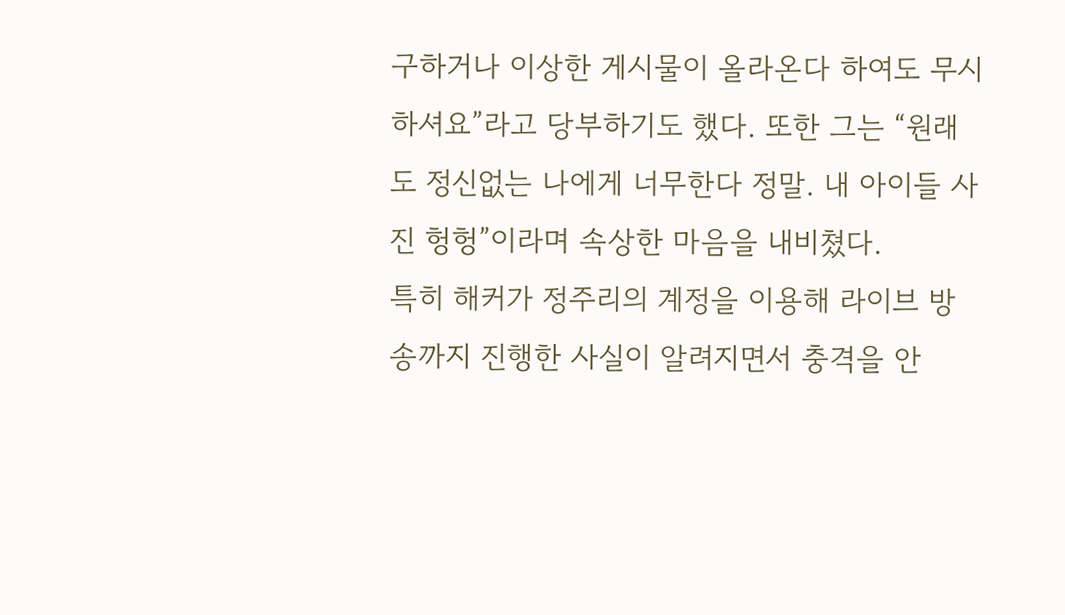구하거나 이상한 게시물이 올라온다 하여도 무시하셔요”라고 당부하기도 했다. 또한 그는 “원래도 정신없는 나에게 너무한다 정말. 내 아이들 사진 헝헝”이라며 속상한 마음을 내비쳤다.
특히 해커가 정주리의 계정을 이용해 라이브 방송까지 진행한 사실이 알려지면서 충격을 안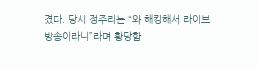겼다. 당시 정주리는 “와 해킹해서 라이브 방송이라니”라며 황당함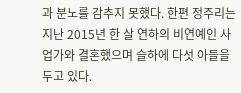과 분노를 감추지 못했다. 한편 정주리는 지난 2015년 한 살 연하의 비연예인 사업가와 결혼했으며 슬하에 다섯 아들을 두고 있다.